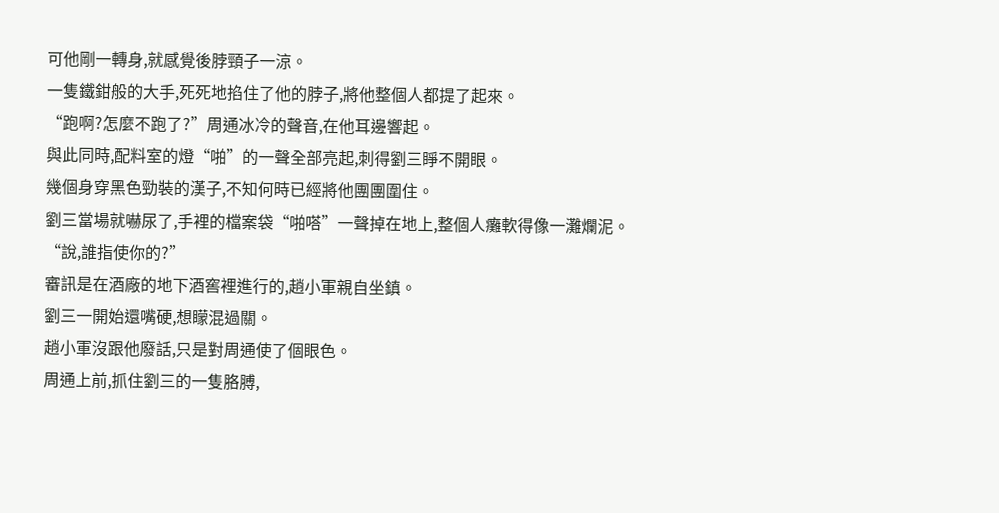可他剛一轉身,就感覺後脖頸子一涼。
一隻鐵鉗般的大手,死死地掐住了他的脖子,將他整個人都提了起來。
“跑啊?怎麼不跑了?”周通冰冷的聲音,在他耳邊響起。
與此同時,配料室的燈“啪”的一聲全部亮起,刺得劉三睜不開眼。
幾個身穿黑色勁裝的漢子,不知何時已經將他團團圍住。
劉三當場就嚇尿了,手裡的檔案袋“啪嗒”一聲掉在地上,整個人癱軟得像一灘爛泥。
“說,誰指使你的?”
審訊是在酒廠的地下酒窖裡進行的,趙小軍親自坐鎮。
劉三一開始還嘴硬,想矇混過關。
趙小軍沒跟他廢話,只是對周通使了個眼色。
周通上前,抓住劉三的一隻胳膊,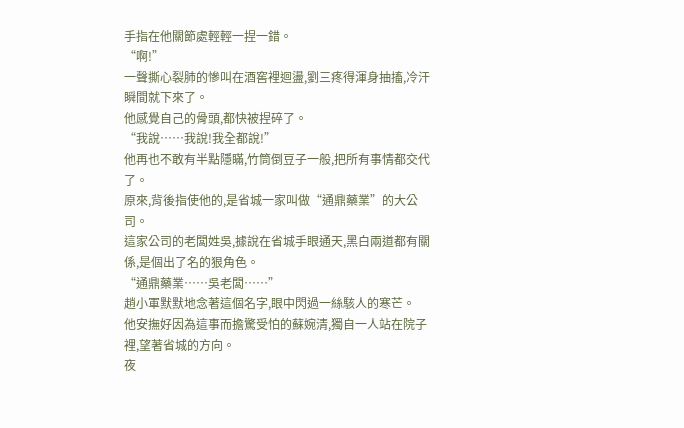手指在他關節處輕輕一捏一錯。
“啊!”
一聲撕心裂肺的慘叫在酒窖裡迴盪,劉三疼得渾身抽搐,冷汗瞬間就下來了。
他感覺自己的骨頭,都快被捏碎了。
“我說……我說!我全都說!”
他再也不敢有半點隱瞞,竹筒倒豆子一般,把所有事情都交代了。
原來,背後指使他的,是省城一家叫做“通鼎藥業”的大公司。
這家公司的老闆姓吳,據說在省城手眼通天,黑白兩道都有關係,是個出了名的狠角色。
“通鼎藥業……吳老闆……”
趙小軍默默地念著這個名字,眼中閃過一絲駭人的寒芒。
他安撫好因為這事而擔驚受怕的蘇婉清,獨自一人站在院子裡,望著省城的方向。
夜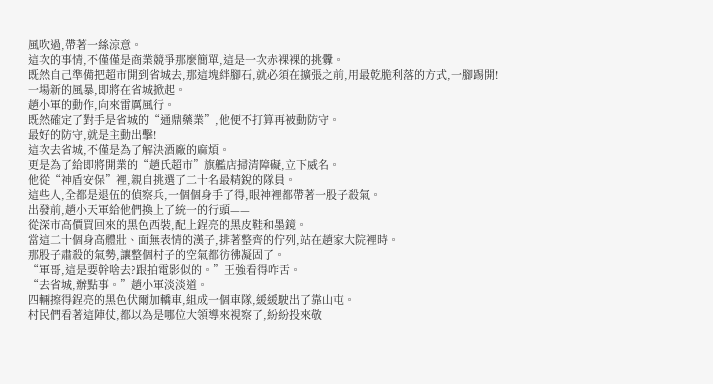風吹過,帶著一絲涼意。
這次的事情,不僅僅是商業競爭那麼簡單,這是一次赤裸裸的挑釁。
既然自己準備把超市開到省城去,那這塊絆腳石,就必須在擴張之前,用最乾脆利落的方式,一腳踢開!
一場新的風暴,即將在省城掀起。
趙小軍的動作,向來雷厲風行。
既然確定了對手是省城的“通鼎藥業”,他便不打算再被動防守。
最好的防守,就是主動出擊!
這次去省城,不僅是為了解決酒廠的麻煩。
更是為了給即將開業的“趙氏超市”旗艦店掃清障礙,立下威名。
他從“神盾安保”裡,親自挑選了二十名最精銳的隊員。
這些人,全都是退伍的偵察兵,一個個身手了得,眼神裡都帶著一股子殺氣。
出發前,趙小天軍給他們換上了統一的行頭——
從深市高價買回來的黑色西裝,配上鋥亮的黑皮鞋和墨鏡。
當這二十個身高體壯、面無表情的漢子,排著整齊的佇列,站在趙家大院裡時。
那股子肅殺的氣勢,讓整個村子的空氣都彷彿凝固了。
“軍哥,這是要幹啥去?跟拍電影似的。”王強看得咋舌。
“去省城,辦點事。”趙小軍淡淡道。
四輛擦得鋥亮的黑色伏爾加轎車,組成一個車隊,緩緩駛出了靠山屯。
村民們看著這陣仗,都以為是哪位大領導來視察了,紛紛投來敬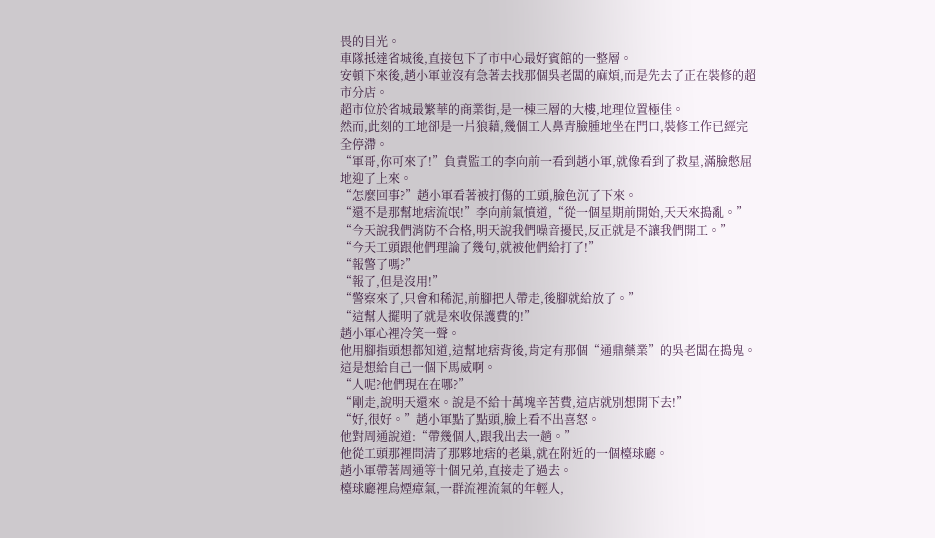畏的目光。
車隊抵達省城後,直接包下了市中心最好賓館的一整層。
安頓下來後,趙小軍並沒有急著去找那個吳老闆的麻煩,而是先去了正在裝修的超市分店。
超市位於省城最繁華的商業街,是一棟三層的大樓,地理位置極佳。
然而,此刻的工地卻是一片狼藉,幾個工人鼻青臉腫地坐在門口,裝修工作已經完全停滯。
“軍哥,你可來了!”負責監工的李向前一看到趙小軍,就像看到了救星,滿臉憋屈地迎了上來。
“怎麼回事?”趙小軍看著被打傷的工頭,臉色沉了下來。
“還不是那幫地痞流氓!”李向前氣憤道,“從一個星期前開始,天天來搗亂。”
“今天說我們消防不合格,明天說我們噪音擾民,反正就是不讓我們開工。”
“今天工頭跟他們理論了幾句,就被他們給打了!”
“報警了嗎?”
“報了,但是沒用!”
“警察來了,只會和稀泥,前腳把人帶走,後腳就給放了。”
“這幫人擺明了就是來收保護費的!”
趙小軍心裡冷笑一聲。
他用腳指頭想都知道,這幫地痞背後,肯定有那個“通鼎藥業”的吳老闆在搗鬼。
這是想給自己一個下馬威啊。
“人呢?他們現在在哪?”
“剛走,說明天還來。說是不給十萬塊辛苦費,這店就別想開下去!”
“好,很好。”趙小軍點了點頭,臉上看不出喜怒。
他對周通說道:“帶幾個人,跟我出去一趟。”
他從工頭那裡問清了那夥地痞的老巢,就在附近的一個檯球廳。
趙小軍帶著周通等十個兄弟,直接走了過去。
檯球廳裡烏煙瘴氣,一群流裡流氣的年輕人,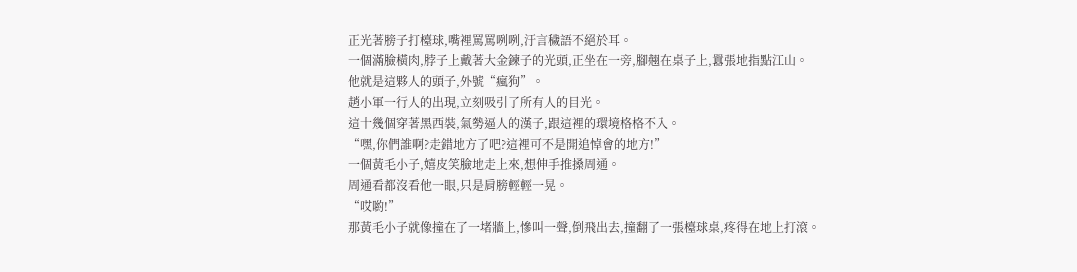正光著膀子打檯球,嘴裡罵罵咧咧,汙言穢語不絕於耳。
一個滿臉橫肉,脖子上戴著大金鍊子的光頭,正坐在一旁,腳翹在桌子上,囂張地指點江山。
他就是這夥人的頭子,外號“瘋狗”。
趙小軍一行人的出現,立刻吸引了所有人的目光。
這十幾個穿著黑西裝,氣勢逼人的漢子,跟這裡的環境格格不入。
“嘿,你們誰啊?走錯地方了吧?這裡可不是開追悼會的地方!”
一個黃毛小子,嬉皮笑臉地走上來,想伸手推搡周通。
周通看都沒看他一眼,只是肩膀輕輕一晃。
“哎喲!”
那黃毛小子就像撞在了一堵牆上,慘叫一聲,倒飛出去,撞翻了一張檯球桌,疼得在地上打滾。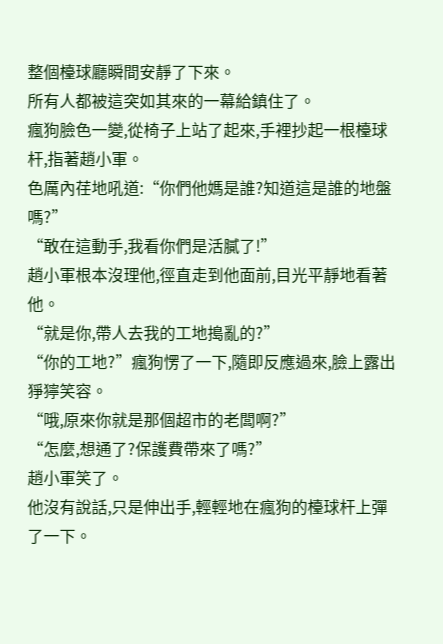整個檯球廳瞬間安靜了下來。
所有人都被這突如其來的一幕給鎮住了。
瘋狗臉色一變,從椅子上站了起來,手裡抄起一根檯球杆,指著趙小軍。
色厲內荏地吼道:“你們他媽是誰?知道這是誰的地盤嗎?”
“敢在這動手,我看你們是活膩了!”
趙小軍根本沒理他,徑直走到他面前,目光平靜地看著他。
“就是你,帶人去我的工地搗亂的?”
“你的工地?”瘋狗愣了一下,隨即反應過來,臉上露出猙獰笑容。
“哦,原來你就是那個超市的老闆啊?”
“怎麼,想通了?保護費帶來了嗎?”
趙小軍笑了。
他沒有說話,只是伸出手,輕輕地在瘋狗的檯球杆上彈了一下。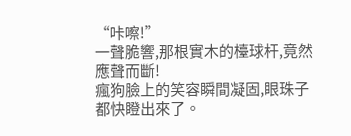“咔嚓!”
一聲脆響,那根實木的檯球杆,竟然應聲而斷!
瘋狗臉上的笑容瞬間凝固,眼珠子都快瞪出來了。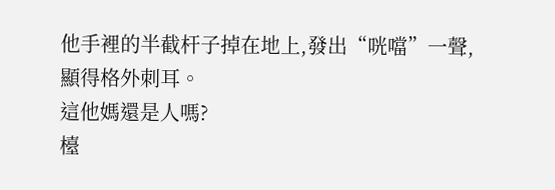他手裡的半截杆子掉在地上,發出“咣噹”一聲,顯得格外刺耳。
這他媽還是人嗎?
檯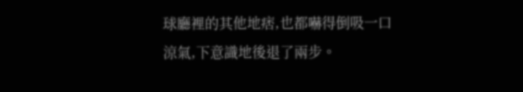球廳裡的其他地痞,也都嚇得倒吸一口涼氣,下意識地後退了兩步。